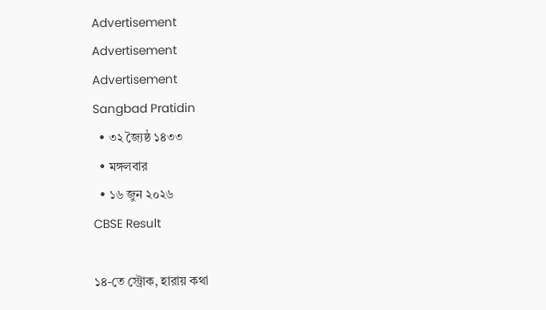Advertisement
Advertisement
Advertisement
Sangbad Pratidin
  • ৩২ জ্যৈষ্ঠ ১৪৩৩
  • মঙ্গলবার
  • ১৬ জুন ২০২৬
CBSE Result

১৪-তে স্ট্রোক, হারায় কথা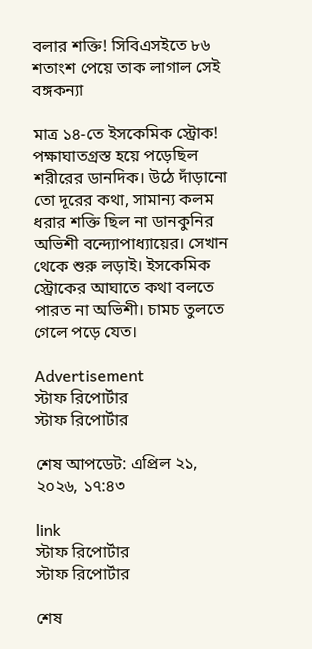বলার শক্তি! সিবিএসইতে ৮৬ শতাংশ পেয়ে তাক লাগাল সেই বঙ্গকন্যা

মাত্র ১৪-তে ইসকেমিক স্ট্রোক! পক্ষাঘাতগ্রস্ত হয়ে পড়েছিল শরীরের ডানদিক। উঠে দাঁড়ানো তো দূরের কথা, সামান্য কলম ধরার শক্তি ছিল না ডানকুনির অভিশী বন্দ্যোপাধ্যায়ের। সেখান থেকে শুরু লড়াই। ইসকেমিক স্ট্রোকের আঘাতে কথা বলতে পারত না অভিশী। চামচ তুলতে গেলে পড়ে যেত।

Advertisement
স্টাফ রিপোর্টার
স্টাফ রিপোর্টার

শেষ আপডেট: এপ্রিল ২১, ২০২৬, ১৭:৪৩

link
স্টাফ রিপোর্টার
স্টাফ রিপোর্টার

শেষ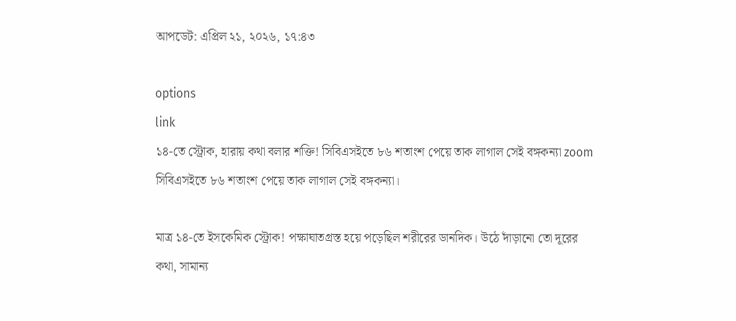আপডেট: এপ্রিল ২১, ২০২৬, ১৭:৪৩

options
link
১৪-তে স্ট্রোক, হারায় কথা বলার শক্তি! সিবিএসইতে ৮৬ শতাংশ পেয়ে তাক লাগাল সেই বঙ্গকন্যা zoom
সিবিএসইতে ৮৬ শতাংশ পেয়ে তাক লাগাল সেই বঙ্গকন্যা।

মাত্র ১৪-তে ইসকেমিক স্ট্রোক! পক্ষাঘাতগ্রস্ত হয়ে পড়েছিল শরীরের ডানদিক। উঠে দাঁড়ানো তো দূরের কথা, সামান্য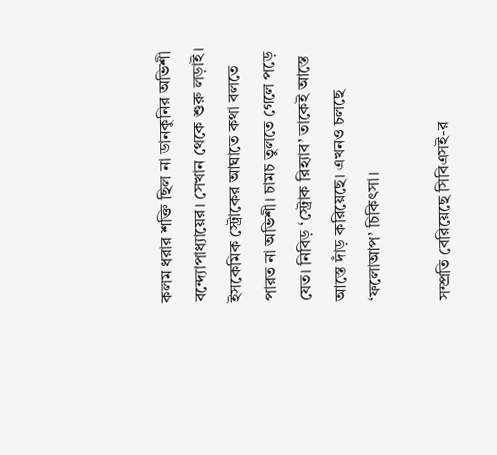কলম ধরার শক্তি ছিল না ডানকুনির অভিশী বন্দ্যোপাধ্যায়ের। সেখান থেকে শুরু লড়াই। ইসকেমিক স্ট্রোকের আঘাতে কথা বলতে পারত না অভিশী। চামচ তুলতে গেলে পড়ে যেত। নিবিড় ‘স্ট্রোক রিহ্যাব’ তাকেই আস্তে আস্তে দাঁড় করিয়েছে। এখনও চলছে ‘ফলোআপ’ চিকিৎসা।

সম্প্রতি বেরিয়েছে সিবিএসই-র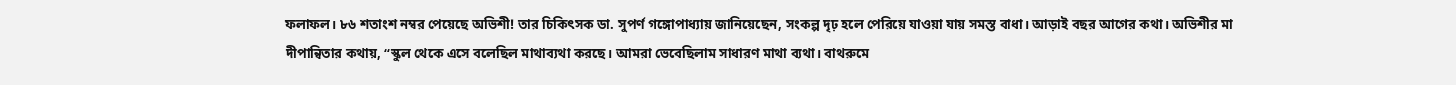ফলাফল। ৮৬ শতাংশ নম্বর পেয়েছে অভিশী! তার চিকিৎসক ডা. সুপর্ণ গঙ্গোপাধ্যায় জানিয়েছেন, সংকল্প দৃঢ় হলে পেরিয়ে যাওয়া যায় সমস্ত বাধা। আড়াই বছর আগের কথা। অভিশীর মা দীপান্বিতার কথায়, “স্কুল থেকে এসে বলেছিল মাথাব্যথা করছে। আমরা ভেবেছিলাম সাধারণ মাথা ব্যথা। বাথরুমে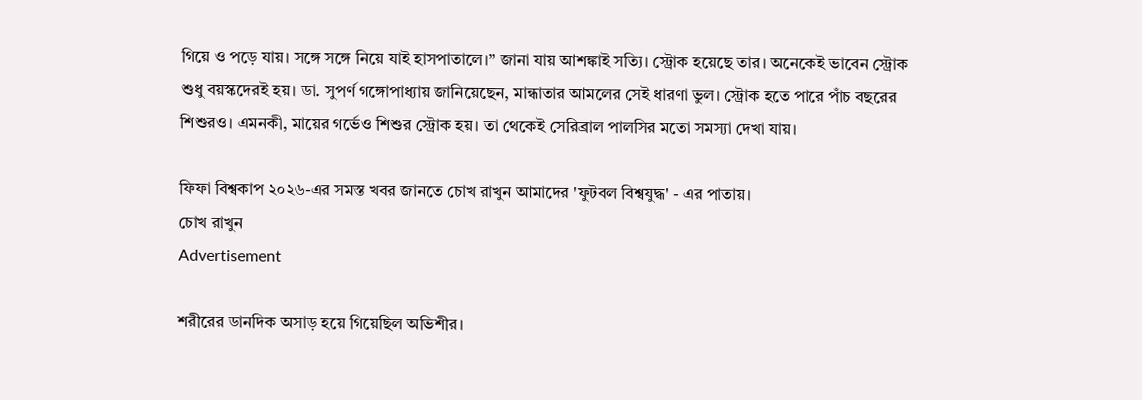গিয়ে ও পড়ে যায়। সঙ্গে সঙ্গে নিয়ে যাই হাসপাতালে।” জানা যায় আশঙ্কাই সত্যি। স্ট্রোক হয়েছে তার। অনেকেই ভাবেন স্ট্রোক শুধু বয়স্কদেরই হয়। ডা. সুপর্ণ গঙ্গোপাধ্যায় জানিয়েছেন, মান্ধাতার আমলের সেই ধারণা ভুল। স্ট্রোক হতে পারে পাঁচ বছরের শিশুরও। এমনকী, মায়ের গর্ভেও শিশুর স্ট্রোক হয়। তা থেকেই সেরিব্রাল পালসির মতো সমস্যা দেখা যায়।

ফিফা বিশ্বকাপ ২০২৬-এর সমস্ত খবর জানতে চোখ রাখুন আমাদের 'ফুটবল বিশ্বযুদ্ধ' - এর পাতায়।
চোখ রাখুন
Advertisement

শরীরের ডানদিক অসাড় হয়ে গিয়েছিল অভিশীর।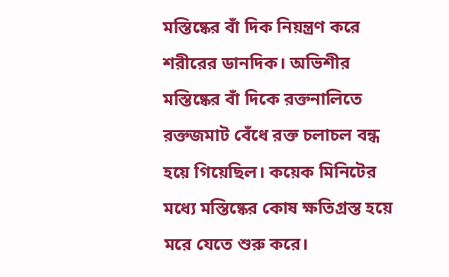মস্তিষ্কের বাঁ দিক নিয়ন্ত্রণ করে শরীরের ডানদিক। অভিশীর মস্তিষ্কের বাঁ দিকে রক্তনালিতে রক্তজমাট বেঁধে রক্ত চলাচল বন্ধ হয়ে গিয়েছিল। কয়েক মিনিটের মধ্যে মস্তিষ্কের কোষ ক্ষতিগ্রস্ত হয়ে মরে যেতে শুরু করে।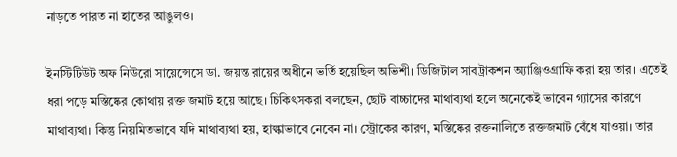নাড়তে পারত না হাতের আঙুলও।

ইনস্টিটিউট অফ নিউরো সায়েন্সেসে ডা. জয়ন্ত রায়ের অধীনে ভর্তি হয়েছিল অভিশী। ডিজিটাল সাবট্রাকশন অ্যাঞ্জিওগ্রাফি করা হয় তার। এতেই ধরা পড়ে মস্তিষ্কের কোথায় রক্ত জমাট হয়ে আছে। চিকিৎসকরা বলছেন, ছোট বাচ্চাদের মাথাব্যথা হলে অনেকেই ভাবেন গ্যাসের কারণে মাথাব্যথা। কিন্তু নিয়মিতভাবে যদি মাথাব্যথা হয়, হাল্কাভাবে নেবেন না। স্ট্রোকের কারণ, মস্তিষ্কের রক্তনালিতে রক্তজমাট বেঁধে যাওয়া। তার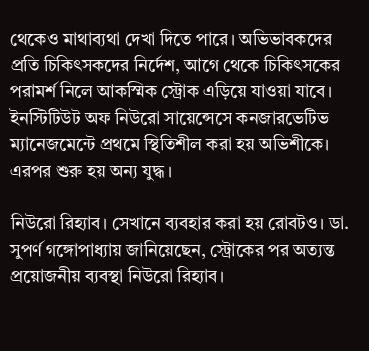থেকেও মাথাব্যথা দেখা দিতে পারে। অভিভাবকদের প্রতি চিকিৎসকদের নির্দেশ, আগে থেকে চিকিৎসকের পরামর্শ নিলে আকস্মিক স্ট্রোক এড়িয়ে যাওয়া যাবে। ইনস্টিটিউট অফ নিউরো সায়েন্সেসে কনজারভেটিভ ম্যানেজমেন্টে প্রথমে স্থিতিশীল করা হয় অভিশীকে। এরপর শুরু হয় অন্য যুদ্ধ।

নিউরো রিহ্যাব। সেখানে ব্যবহার করা হয় রোবটও। ডা. সুপর্ণ গঙ্গোপাধ্যায় জানিয়েছেন, স্ট্রোকের পর অত্যন্ত প্রয়োজনীয় ব্যবস্থা নিউরো রিহ্যাব।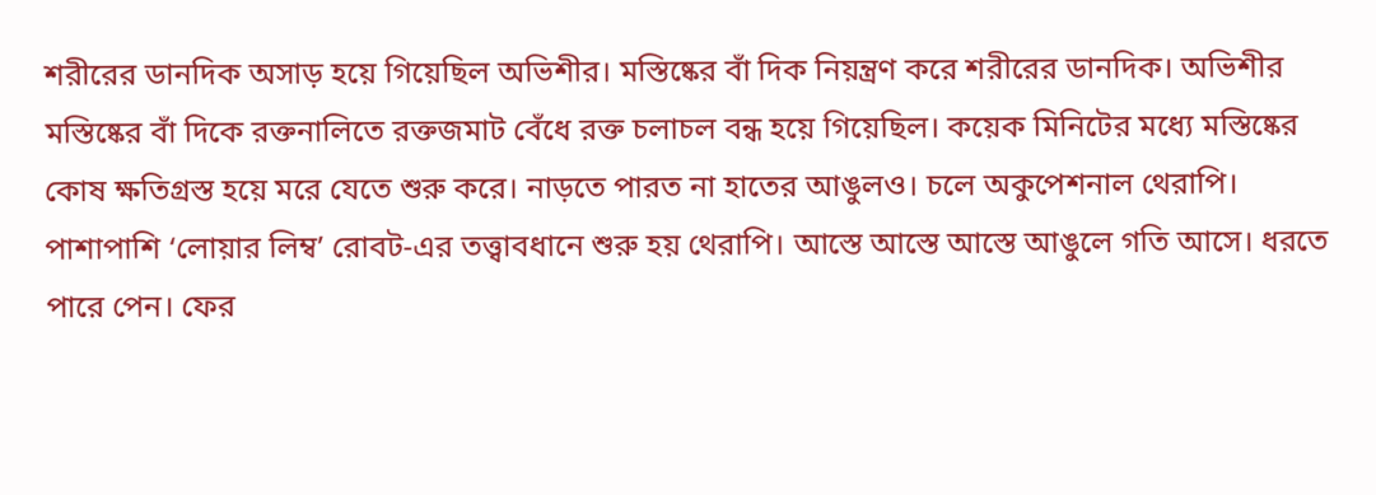শরীরের ডানদিক অসাড় হয়ে গিয়েছিল অভিশীর। মস্তিষ্কের বাঁ দিক নিয়ন্ত্রণ করে শরীরের ডানদিক। অভিশীর মস্তিষ্কের বাঁ দিকে রক্তনালিতে রক্তজমাট বেঁধে রক্ত চলাচল বন্ধ হয়ে গিয়েছিল। কয়েক মিনিটের মধ্যে মস্তিষ্কের কোষ ক্ষতিগ্রস্ত হয়ে মরে যেতে শুরু করে। নাড়তে পারত না হাতের আঙুলও। চলে অকুপেশনাল থেরাপি। পাশাপাশি ‘লোয়ার লিম্ব’ রোবট-এর তত্ত্বাবধানে শুরু হয় থেরাপি। আস্তে আস্তে আস্তে আঙুলে গতি আসে। ধরতে পারে পেন। ফের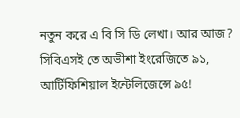নতুন করে এ বি সি ডি লেখা। আর আজ? সিবিএসই তে অভীশা ইংরেজিতে ৯১, আর্টিফিশিয়াল ইন্টেলিজেন্সে ৯৫!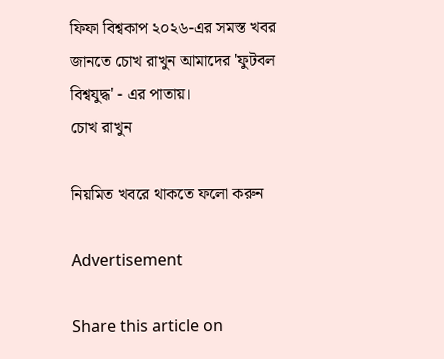ফিফা বিশ্বকাপ ২০২৬-এর সমস্ত খবর জানতে চোখ রাখুন আমাদের 'ফুটবল বিশ্বযুদ্ধ' - এর পাতায়।
চোখ রাখুন

নিয়মিত খবরে থাকতে ফলো করুন

Advertisement

Share this article on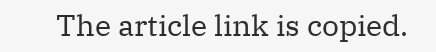The article link is copied.